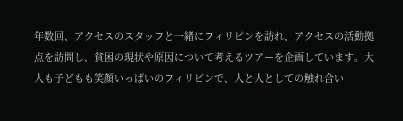年数回、アクセスのスタッフと一緒にフィリピンを訪れ、アクセスの活動拠点を訪問し、貧困の現状や原因について考えるツアーを企画しています。大人も子どもも笑顔いっぱいのフィリピンで、人と人としての触れ合い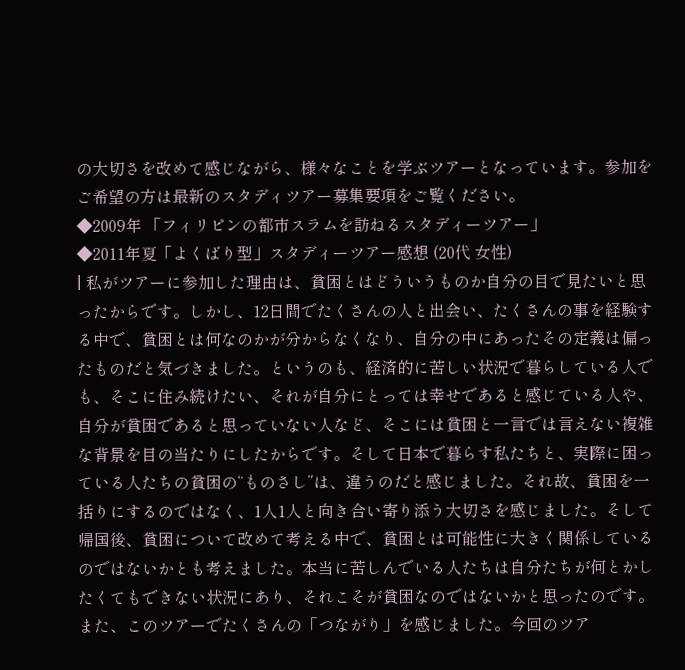の大切さを改めて感じながら、様々なことを学ぶツアーとなっています。参加をご希望の方は最新のスタディツアー募集要項をご覧ください。
◆2009年 「フィリピンの都市スラムを訪ねるスタディーツアー」
◆2011年夏「よくばり型」スタディーツアー感想 (20代 女性)
| 私がツアーに参加した理由は、貧困とはどういうものか自分の目で見たいと思ったからです。しかし、12日間でたくさんの人と出会い、たくさんの事を経験する中で、貧困とは何なのかが分からなくなり、自分の中にあったその定義は偏ったものだと気づきました。というのも、経済的に苦しい状況で暮らしている人でも、そこに住み続けたい、それが自分にとっては幸せであると感じている人や、自分が貧困であると思っていない人など、そこには貧困と一言では言えない複雑な背景を目の当たりにしたからです。そして日本で暮らす私たちと、実際に困っている人たちの貧困の“ものさし”は、違うのだと感じました。それ故、貧困を一括りにするのではなく、1人1人と向き合い寄り添う大切さを感じました。そして帰国後、貧困について改めて考える中で、貧困とは可能性に大きく関係しているのではないかとも考えました。本当に苦しんでいる人たちは自分たちが何とかしたくてもできない状況にあり、それこそが貧困なのではないかと思ったのです。 また、このツアーでたくさんの「つながり」を感じました。今回のツア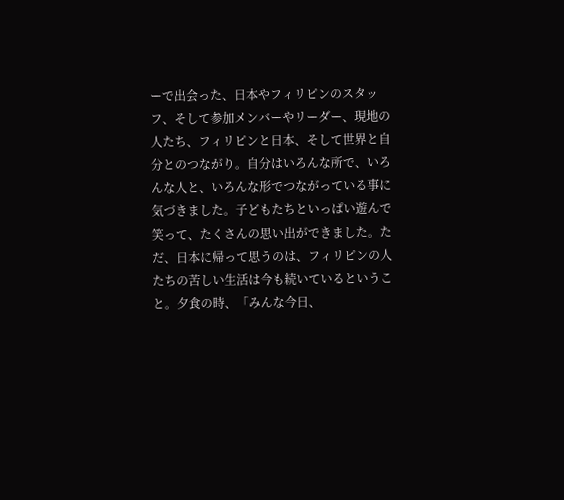ーで出会った、日本やフィリピンのスタッフ、そして参加メンバーやリーダー、現地の人たち、フィリピンと日本、そして世界と自分とのつながり。自分はいろんな所で、いろんな人と、いろんな形でつながっている事に気づきました。子どもたちといっぱい遊んで笑って、たくさんの思い出ができました。ただ、日本に帰って思うのは、フィリピンの人たちの苦しい生活は今も続いているということ。夕食の時、「みんな今日、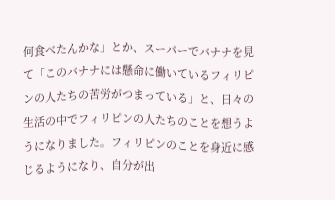何食べたんかな」とか、スーパーでバナナを見て「このバナナには懸命に働いているフィリピンの人たちの苦労がつまっている」と、日々の生活の中でフィリピンの人たちのことを想うようになりました。フィリピンのことを身近に感じるようになり、自分が出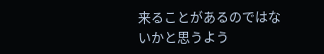来ることがあるのではないかと思うよう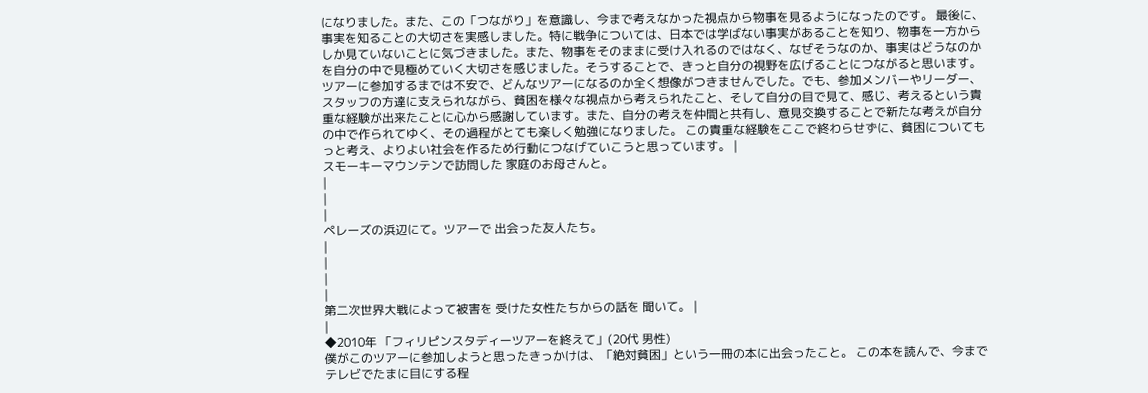になりました。また、この「つながり」を意識し、今まで考えなかった視点から物事を見るようになったのです。 最後に、事実を知ることの大切さを実感しました。特に戦争については、日本では学ばない事実があることを知り、物事を一方からしか見ていないことに気づきました。また、物事をそのままに受け入れるのではなく、なぜそうなのか、事実はどうなのかを自分の中で見極めていく大切さを感じました。そうすることで、きっと自分の視野を広げることにつながると思います。 ツアーに参加するまでは不安で、どんなツアーになるのか全く想像がつきませんでした。でも、参加メンバーやリーダー、スタッフの方達に支えられながら、貧困を様々な視点から考えられたこと、そして自分の目で見て、感じ、考えるという貴重な経験が出来たことに心から感謝しています。また、自分の考えを仲間と共有し、意見交換することで新たな考えが自分の中で作られてゆく、その過程がとても楽しく勉強になりました。 この貴重な経験をここで終わらせずに、貧困についてもっと考え、よりよい社会を作るため行動につなげていこうと思っています。 |
スモーキーマウンテンで訪問した 家庭のお母さんと。
|
|
|
ペレーズの浜辺にて。ツアーで 出会った友人たち。
|
|
|
|
第二次世界大戦によって被害を 受けた女性たちからの話を 聞いて。 |
|
◆2010年 「フィリピンスタディーツアーを終えて」(20代 男性)
僕がこのツアーに参加しようと思ったきっかけは、「絶対貧困」という一冊の本に出会ったこと。 この本を読んで、今までテレビでたまに目にする程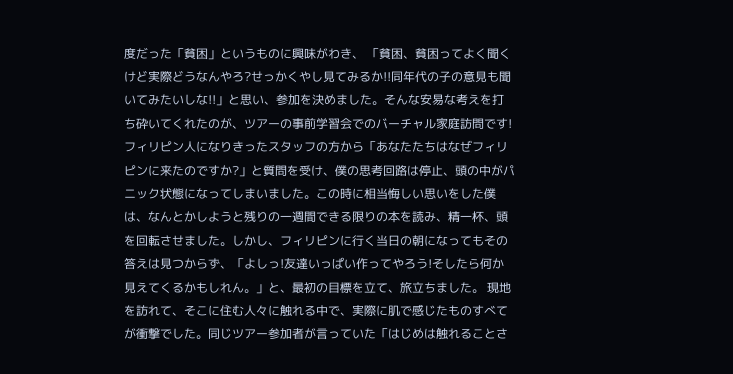度だった「貧困」というものに興味がわき、 「貧困、貧困ってよく聞くけど実際どうなんやろ?せっかくやし見てみるか!!同年代の子の意見も聞いてみたいしな!!」と思い、参加を決めました。そんな安易な考えを打ち砕いてくれたのが、ツアーの事前学習会でのバーチャル家庭訪問です!フィリピン人になりきったスタッフの方から「あなたたちはなぜフィリピンに来たのですか?」と質問を受け、僕の思考回路は停止、頭の中がパニック状態になってしまいました。この時に相当悔しい思いをした僕は、なんとかしようと残りの一週間できる限りの本を読み、精一杯、頭を回転させました。しかし、フィリピンに行く当日の朝になってもその答えは見つからず、「よしっ!友達いっぱい作ってやろう!そしたら何か見えてくるかもしれん。」と、最初の目標を立て、旅立ちました。 現地を訪れて、そこに住む人々に触れる中で、実際に肌で感じたものすべてが衝撃でした。同じツアー参加者が言っていた「はじめは触れることさ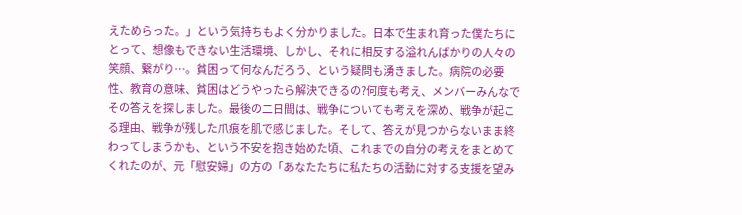えためらった。」という気持ちもよく分かりました。日本で生まれ育った僕たちにとって、想像もできない生活環境、しかし、それに相反する溢れんばかりの人々の笑顔、繋がり…。貧困って何なんだろう、という疑問も湧きました。病院の必要性、教育の意味、貧困はどうやったら解決できるの?何度も考え、メンバーみんなでその答えを探しました。最後の二日間は、戦争についても考えを深め、戦争が起こる理由、戦争が残した爪痕を肌で感じました。そして、答えが見つからないまま終わってしまうかも、という不安を抱き始めた頃、これまでの自分の考えをまとめてくれたのが、元「慰安婦」の方の「あなたたちに私たちの活動に対する支援を望み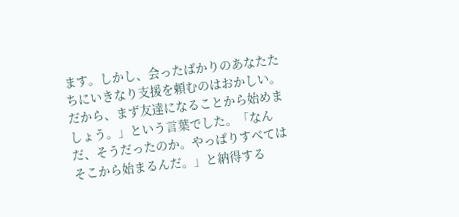ます。しかし、会ったばかりのあなたたちにいきなり支援を頼むのはおかしい。だから、まず友達になることから始めましょう。」という言葉でした。「なんだ、そうだったのか。やっぱりすべてはそこから始まるんだ。」と納得する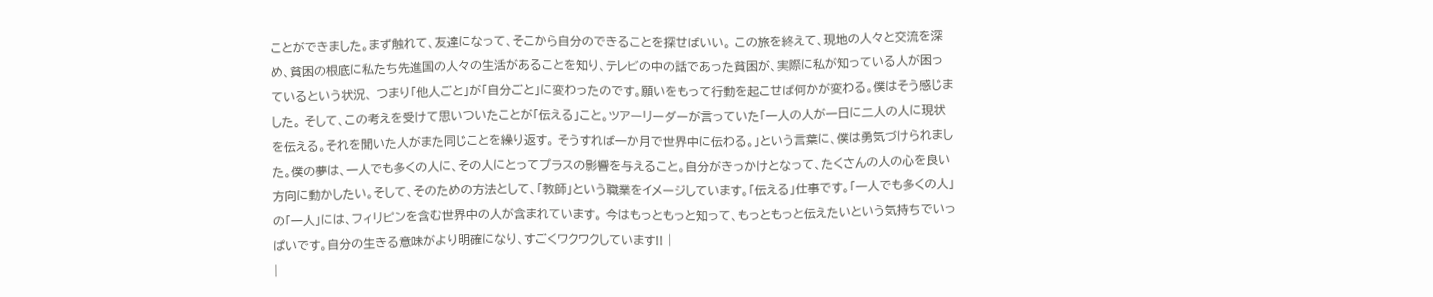ことができました。まず触れて、友達になって、そこから自分のできることを探せばいい。 この旅を終えて、現地の人々と交流を深め、貧困の根底に私たち先進国の人々の生活があることを知り、テレビの中の話であった貧困が、実際に私が知っている人が困っているという状況、 つまり「他人ごと」が「自分ごと」に変わったのです。願いをもって行動を起こせば何かが変わる。僕はそう感じました。 そして、この考えを受けて思いついたことが「伝える」こと。ツアーリーダーが言っていた「一人の人が一日に二人の人に現状を伝える。それを聞いた人がまた同じことを繰り返す。 そうすれば一か月で世界中に伝わる。」という言葉に、僕は勇気づけられました。僕の夢は、一人でも多くの人に、その人にとってプラスの影響を与えること。自分がきっかけとなって、たくさんの人の心を良い方向に動かしたい。そして、そのための方法として、「教師」という職業をイメージしています。「伝える」仕事です。「一人でも多くの人」の「一人」には、フィリピンを含む世界中の人が含まれています。 今はもっともっと知って、もっともっと伝えたいという気持ちでいっぱいです。自分の生きる意味がより明確になり、すごくワクワクしています!! |
|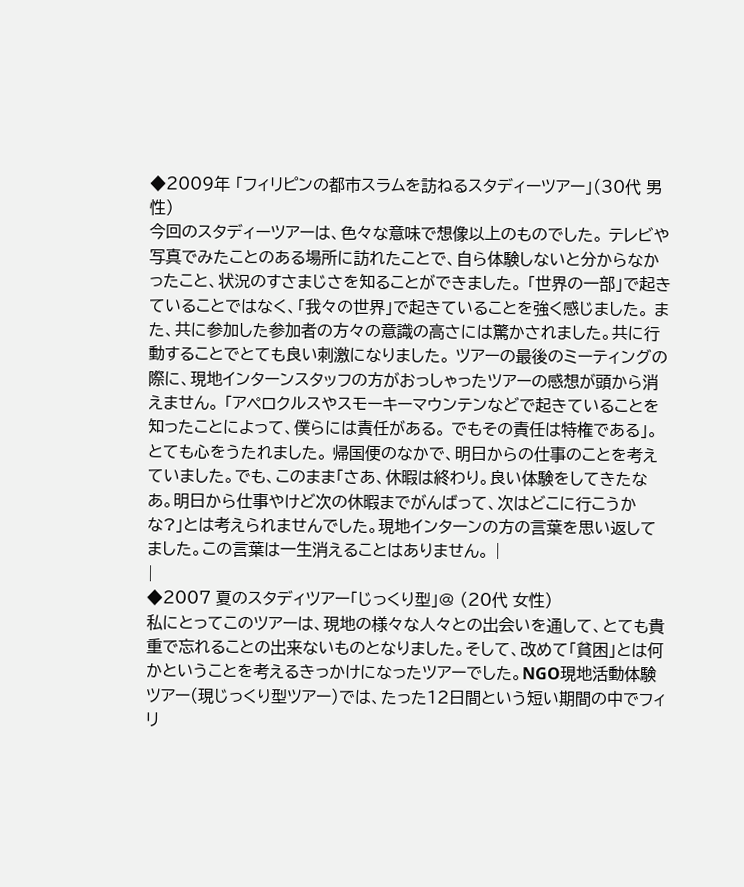◆2009年 「フィリピンの都市スラムを訪ねるスタディーツアー」(30代 男性)
今回のスタディーツアーは、色々な意味で想像以上のものでした。 テレビや写真でみたことのある場所に訪れたことで、自ら体験しないと分からなかったこと、状況のすさまじさを知ることができました。 「世界の一部」で起きていることではなく、「我々の世界」で起きていることを強く感じました。 また、共に参加した参加者の方々の意識の高さには驚かされました。共に行動することでとても良い刺激になりました。 ツアーの最後のミーティングの際に、現地インターンスタッフの方がおっしゃったツアーの感想が頭から消えません。 「アペロクルスやスモーキーマウンテンなどで起きていることを知ったことによって、僕らには責任がある。 でもその責任は特権である」。とても心をうたれました。 帰国便のなかで、明日からの仕事のことを考えていました。でも、このまま「さあ、休暇は終わり。良い体験をしてきたなあ。明日から仕事やけど次の休暇までがんばって、次はどこに行こうかな?」とは考えられませんでした。現地インターンの方の言葉を思い返してました。この言葉は一生消えることはありません。 |
|
◆2007 夏のスタディツアー「じっくり型」@ (20代 女性)
私にとってこのツアーは、現地の様々な人々との出会いを通して、とても貴重で忘れることの出来ないものとなりました。そして、改めて「貧困」とは何かということを考えるきっかけになったツアーでした。NGO現地活動体験ツアー(現じっくり型ツアー)では、たった12日間という短い期間の中でフィリ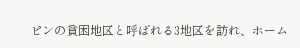ピンの貧困地区と呼ばれる3地区を訪れ、ホーム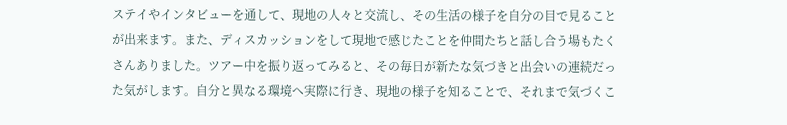ステイやインタビューを通して、現地の人々と交流し、その生活の様子を自分の目で見ることが出来ます。また、ディスカッションをして現地で感じたことを仲間たちと話し合う場もたくさんありました。ツアー中を振り返ってみると、その毎日が新たな気づきと出会いの連続だった気がします。自分と異なる環境へ実際に行き、現地の様子を知ることで、それまで気づくこ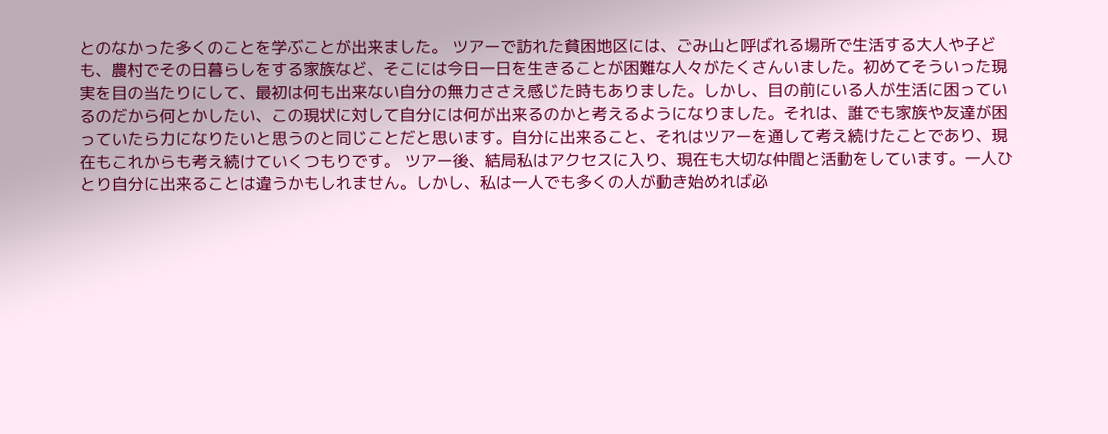とのなかった多くのことを学ぶことが出来ました。 ツアーで訪れた貧困地区には、ごみ山と呼ばれる場所で生活する大人や子ども、農村でその日暮らしをする家族など、そこには今日一日を生きることが困難な人々がたくさんいました。初めてそういった現実を目の当たりにして、最初は何も出来ない自分の無力ささえ感じた時もありました。しかし、目の前にいる人が生活に困っているのだから何とかしたい、この現状に対して自分には何が出来るのかと考えるようになりました。それは、誰でも家族や友達が困っていたら力になりたいと思うのと同じことだと思います。自分に出来ること、それはツアーを通して考え続けたことであり、現在もこれからも考え続けていくつもりです。 ツアー後、結局私はアクセスに入り、現在も大切な仲間と活動をしています。一人ひとり自分に出来ることは違うかもしれません。しかし、私は一人でも多くの人が動き始めれば必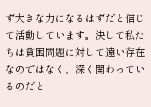ず大きな力になるはずだと信じて活動しています。決して私たちは貧困問題に対して遠い存在なのではなく、深く関わっているのだと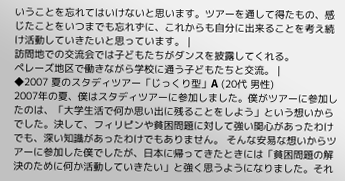いうことを忘れてはいけないと思います。ツアーを通して得たもの、感じたことをいつまでも忘れずに、これからも自分に出来ることを考え続け活動していきたいと思っています。 |
訪問地での交流会では子どもたちがダンスを披露してくれる。
ペレーズ地区で働きながら学校に通う子どもたちと交流。 |
◆2007 夏のスタディツアー「じっくり型」A (20代 男性)
2007年の夏、僕はスタディツアーに参加しました。僕がツアーに参加したのは、「大学生活で何か思い出に残ることをしよう」という想いからでした。決して、フィリピンや貧困問題に対して強い関心があったわけでも、深い知識があったわけでもありません。 そんな安易な想いからツアーに参加した僕でしたが、日本に帰ってきたときには「貧困問題の解決のために何か活動していきたい」と強く思うようになりました。それ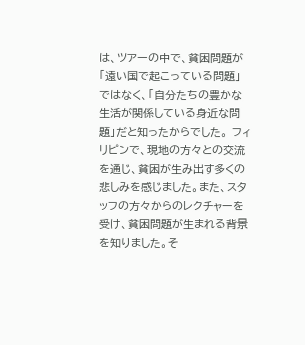は、ツアーの中で、貧困問題が「遠い国で起こっている問題」ではなく、「自分たちの豊かな生活が関係している身近な問題」だと知ったからでした。 フィリピンで、現地の方々との交流を通じ、貧困が生み出す多くの悲しみを感じました。また、スタッフの方々からのレクチャーを受け、貧困問題が生まれる背景を知りました。そ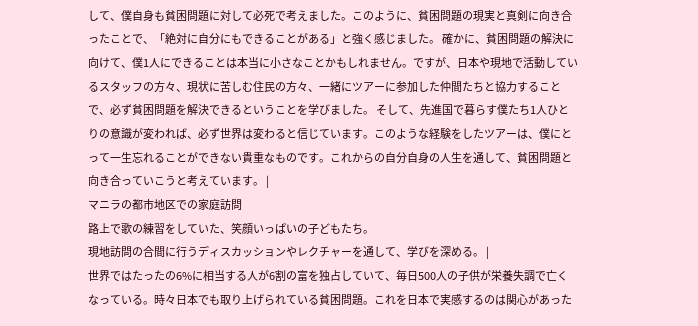して、僕自身も貧困問題に対して必死で考えました。このように、貧困問題の現実と真剣に向き合ったことで、「絶対に自分にもできることがある」と強く感じました。 確かに、貧困問題の解決に向けて、僕1人にできることは本当に小さなことかもしれません。ですが、日本や現地で活動しているスタッフの方々、現状に苦しむ住民の方々、一緒にツアーに参加した仲間たちと協力することで、必ず貧困問題を解決できるということを学びました。 そして、先進国で暮らす僕たち1人ひとりの意識が変われば、必ず世界は変わると信じています。このような経験をしたツアーは、僕にとって一生忘れることができない貴重なものです。これからの自分自身の人生を通して、貧困問題と向き合っていこうと考えています。 |
マニラの都市地区での家庭訪問
路上で歌の練習をしていた、笑顔いっぱいの子どもたち。
現地訪問の合間に行うディスカッションやレクチャーを通して、学びを深める。 |
世界ではたったの6%に相当する人が6割の富を独占していて、毎日500人の子供が栄養失調で亡くなっている。時々日本でも取り上げられている貧困問題。これを日本で実感するのは関心があった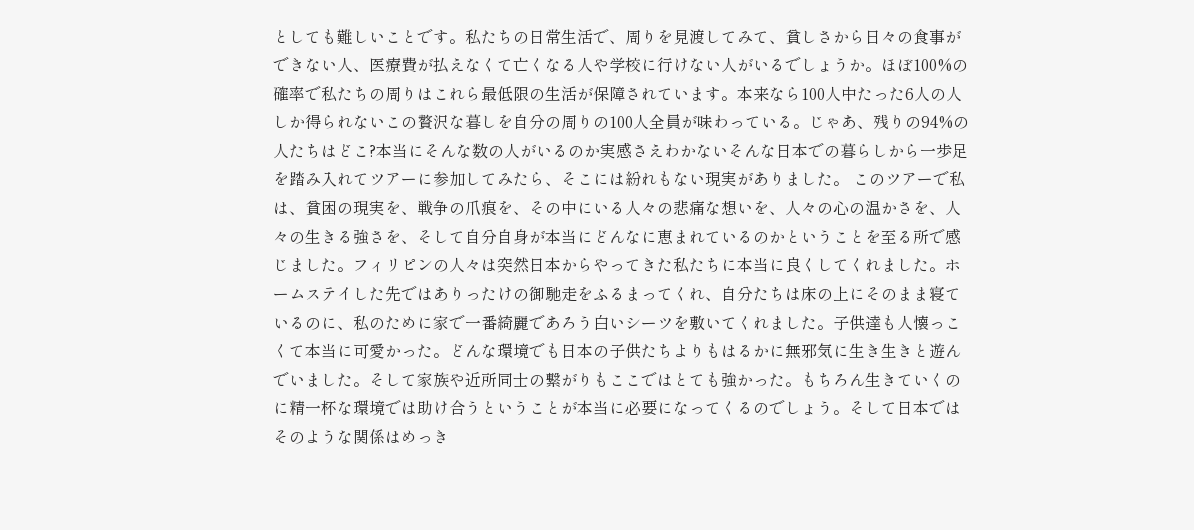としても難しいことです。私たちの日常生活で、周りを見渡してみて、貧しさから日々の食事ができない人、医療費が払えなくて亡くなる人や学校に行けない人がいるでしょうか。ほぼ100%の確率で私たちの周りはこれら最低限の生活が保障されています。本来なら100人中たった6人の人しか得られないこの贅沢な暮しを自分の周りの100人全員が味わっている。じゃあ、残りの94%の人たちはどこ?本当にそんな数の人がいるのか実感さえわかないそんな日本での暮らしから一歩足を踏み入れてツアーに参加してみたら、そこには紛れもない現実がありました。 このツアーで私は、貧困の現実を、戦争の爪痕を、その中にいる人々の悲痛な想いを、人々の心の温かさを、人々の生きる強さを、そして自分自身が本当にどんなに恵まれているのかということを至る所で感じました。フィリピンの人々は突然日本からやってきた私たちに本当に良くしてくれました。ホームステイした先ではありったけの御馳走をふるまってくれ、自分たちは床の上にそのまま寝ているのに、私のために家で一番綺麗であろう白いシーツを敷いてくれました。子供達も人懐っこくて本当に可愛かった。どんな環境でも日本の子供たちよりもはるかに無邪気に生き生きと遊んでいました。そして家族や近所同士の繋がりもここではとても強かった。もちろん生きていくのに精一杯な環境では助け合うということが本当に必要になってくるのでしょう。そして日本ではそのような関係はめっき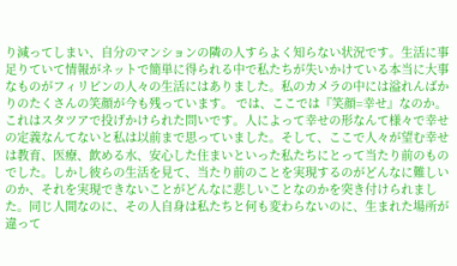り減ってしまい、自分のマンションの隣の人すらよく知らない状況です。生活に事足りていて情報がネットで簡単に得られる中で私たちが失いかけている本当に大事なものがフィリピンの人々の生活にはありました。私のカメラの中には溢れんばかりのたくさんの笑顔が今も残っています。 では、ここでは『笑顔=幸せ』なのか。これはスタツアで投げかけられた問いです。人によって幸せの形なんて様々で幸せの定義なんてないと私は以前まで思っていました。そして、ここで人々が望む幸せは教育、医療、飲める水、安心した住まいといった私たちにとって当たり前のものでした。しかし彼らの生活を見て、当たり前のことを実現するのがどんなに難しいのか、それを実現できないことがどんなに悲しいことなのかを突き付けられました。同じ人間なのに、その人自身は私たちと何も変わらないのに、生まれた場所が違って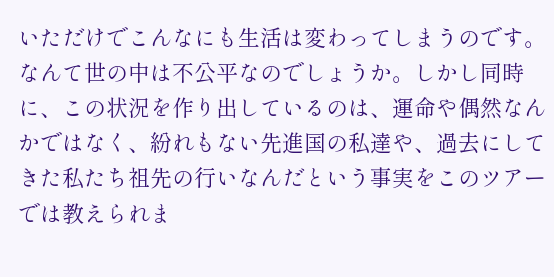いただけでこんなにも生活は変わってしまうのです。なんて世の中は不公平なのでしょうか。しかし同時に、この状況を作り出しているのは、運命や偶然なんかではなく、紛れもない先進国の私達や、過去にしてきた私たち祖先の行いなんだという事実をこのツアーでは教えられま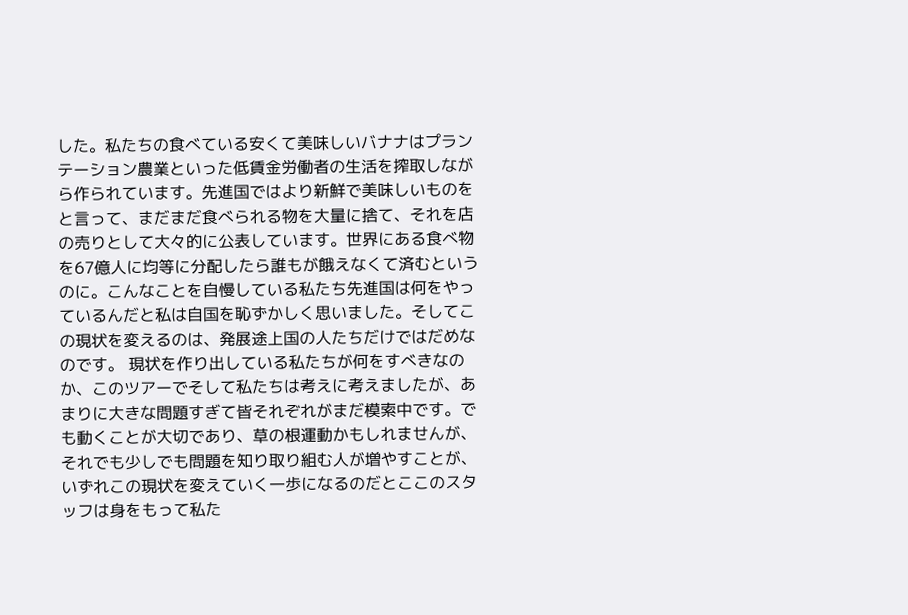した。私たちの食べている安くて美味しいバナナはプランテーション農業といった低賃金労働者の生活を搾取しながら作られています。先進国ではより新鮮で美味しいものをと言って、まだまだ食べられる物を大量に捨て、それを店の売りとして大々的に公表しています。世界にある食べ物を67億人に均等に分配したら誰もが餓えなくて済むというのに。こんなことを自慢している私たち先進国は何をやっているんだと私は自国を恥ずかしく思いました。そしてこの現状を変えるのは、発展途上国の人たちだけではだめなのです。 現状を作り出している私たちが何をすべきなのか、このツアーでそして私たちは考えに考えましたが、あまりに大きな問題すぎて皆それぞれがまだ模索中です。でも動くことが大切であり、草の根運動かもしれませんが、それでも少しでも問題を知り取り組む人が増やすことが、いずれこの現状を変えていく一歩になるのだとここのスタッフは身をもって私た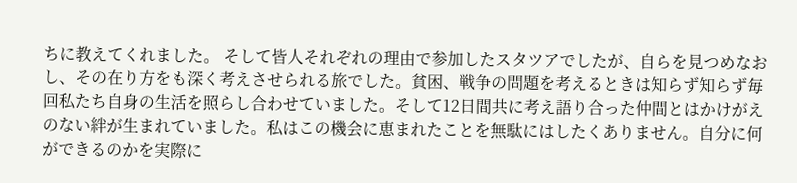ちに教えてくれました。 そして皆人それぞれの理由で参加したスタツアでしたが、自らを見つめなおし、その在り方をも深く考えさせられる旅でした。貧困、戦争の問題を考えるときは知らず知らず毎回私たち自身の生活を照らし合わせていました。そして12日間共に考え語り合った仲間とはかけがえのない絆が生まれていました。私はこの機会に恵まれたことを無駄にはしたくありません。自分に何ができるのかを実際に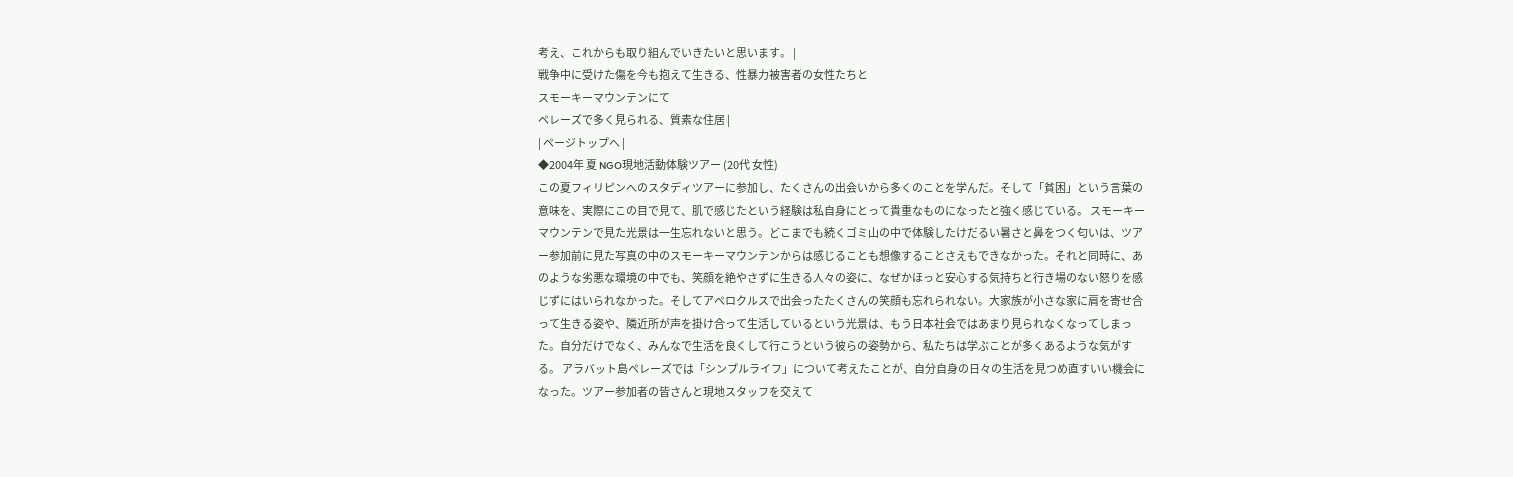考え、これからも取り組んでいきたいと思います。 |
戦争中に受けた傷を今も抱えて生きる、性暴力被害者の女性たちと
スモーキーマウンテンにて
ペレーズで多く見られる、質素な住居 |
| ページトップへ |
◆2004年 夏 NGO現地活動体験ツアー (20代 女性)
この夏フィリピンへのスタディツアーに参加し、たくさんの出会いから多くのことを学んだ。そして「貧困」という言葉の意味を、実際にこの目で見て、肌で感じたという経験は私自身にとって貴重なものになったと強く感じている。 スモーキーマウンテンで見た光景は一生忘れないと思う。どこまでも続くゴミ山の中で体験したけだるい暑さと鼻をつく匂いは、ツアー参加前に見た写真の中のスモーキーマウンテンからは感じることも想像することさえもできなかった。それと同時に、あのような劣悪な環境の中でも、笑顔を絶やさずに生きる人々の姿に、なぜかほっと安心する気持ちと行き場のない怒りを感じずにはいられなかった。そしてアペロクルスで出会ったたくさんの笑顔も忘れられない。大家族が小さな家に肩を寄せ合って生きる姿や、隣近所が声を掛け合って生活しているという光景は、もう日本社会ではあまり見られなくなってしまった。自分だけでなく、みんなで生活を良くして行こうという彼らの姿勢から、私たちは学ぶことが多くあるような気がする。 アラバット島ペレーズでは「シンプルライフ」について考えたことが、自分自身の日々の生活を見つめ直すいい機会になった。ツアー参加者の皆さんと現地スタッフを交えて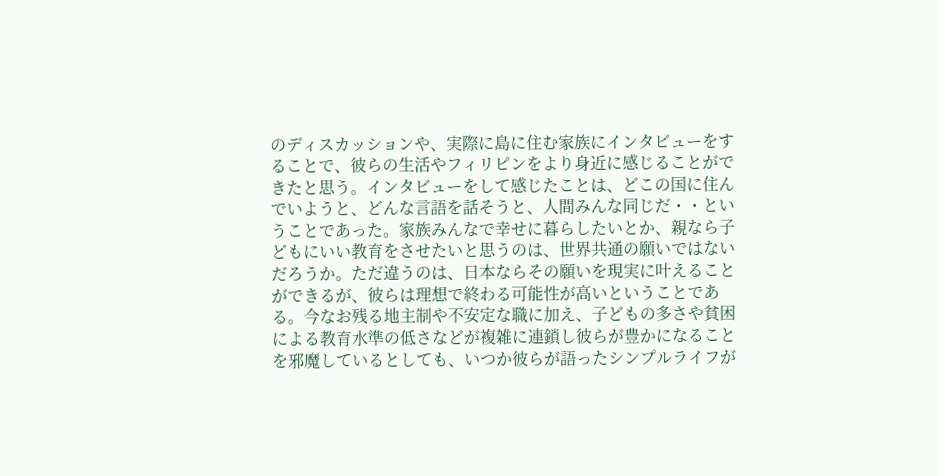のディスカッションや、実際に島に住む家族にインタビューをすることで、彼らの生活やフィリピンをより身近に感じることができたと思う。インタビューをして感じたことは、どこの国に住んでいようと、どんな言語を話そうと、人間みんな同じだ・・ということであった。家族みんなで幸せに暮らしたいとか、親なら子どもにいい教育をさせたいと思うのは、世界共通の願いではないだろうか。ただ違うのは、日本ならその願いを現実に叶えることができるが、彼らは理想で終わる可能性が高いということである。今なお残る地主制や不安定な職に加え、子どもの多さや貧困による教育水準の低さなどが複雑に連鎖し彼らが豊かになることを邪魔しているとしても、いつか彼らが語ったシンプルライフが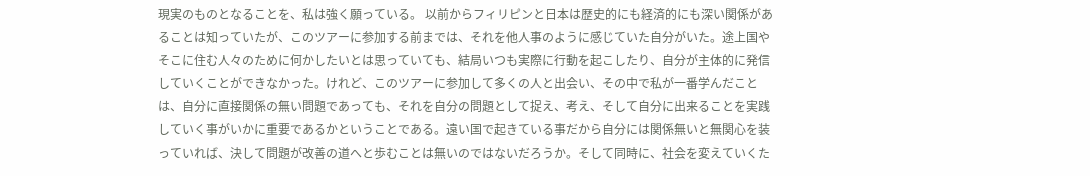現実のものとなることを、私は強く願っている。 以前からフィリピンと日本は歴史的にも経済的にも深い関係があることは知っていたが、このツアーに参加する前までは、それを他人事のように感じていた自分がいた。途上国やそこに住む人々のために何かしたいとは思っていても、結局いつも実際に行動を起こしたり、自分が主体的に発信していくことができなかった。けれど、このツアーに参加して多くの人と出会い、その中で私が一番学んだことは、自分に直接関係の無い問題であっても、それを自分の問題として捉え、考え、そして自分に出来ることを実践していく事がいかに重要であるかということである。遠い国で起きている事だから自分には関係無いと無関心を装っていれば、決して問題が改善の道へと歩むことは無いのではないだろうか。そして同時に、社会を変えていくた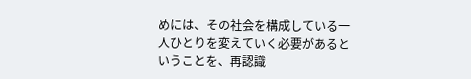めには、その社会を構成している一人ひとりを変えていく必要があるということを、再認識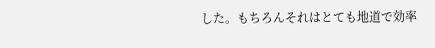した。もちろんそれはとても地道で効率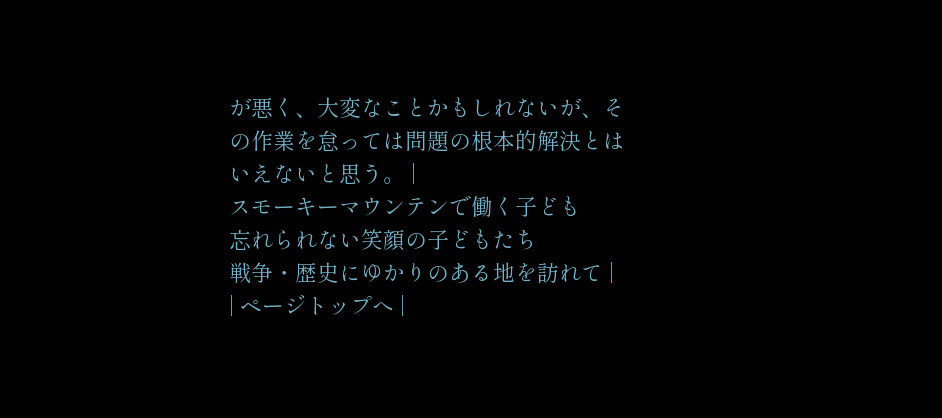が悪く、大変なことかもしれないが、その作業を怠っては問題の根本的解決とはいえないと思う。 |
スモーキーマウンテンで働く子ども
忘れられない笑顔の子どもたち
戦争・歴史にゆかりのある地を訪れて |
| ページトップへ |